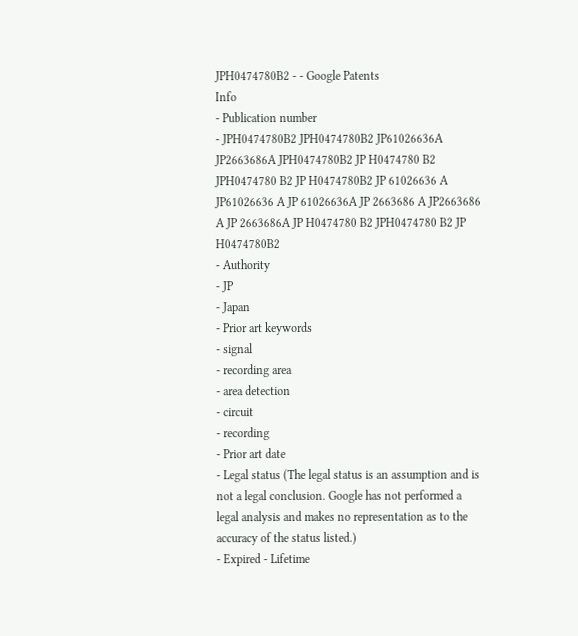JPH0474780B2 - - Google Patents
Info
- Publication number
- JPH0474780B2 JPH0474780B2 JP61026636A JP2663686A JPH0474780B2 JP H0474780 B2 JPH0474780 B2 JP H0474780B2 JP 61026636 A JP61026636 A JP 61026636A JP 2663686 A JP2663686 A JP 2663686A JP H0474780 B2 JPH0474780 B2 JP H0474780B2
- Authority
- JP
- Japan
- Prior art keywords
- signal
- recording area
- area detection
- circuit
- recording
- Prior art date
- Legal status (The legal status is an assumption and is not a legal conclusion. Google has not performed a legal analysis and makes no representation as to the accuracy of the status listed.)
- Expired - Lifetime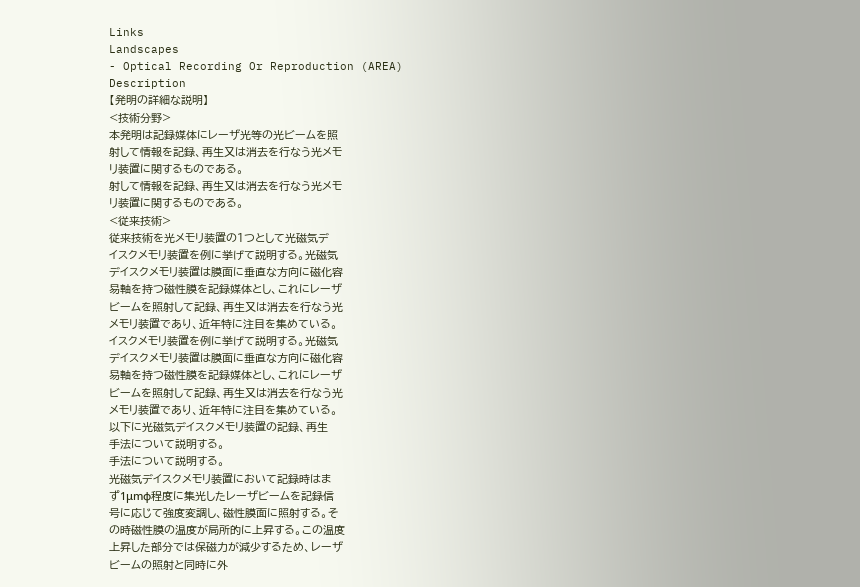Links
Landscapes
- Optical Recording Or Reproduction (AREA)
Description
【発明の詳細な説明】
<技術分野>
本発明は記録媒体にレーザ光等の光ビームを照
射して情報を記録、再生又は消去を行なう光メモ
リ装置に関するものである。
射して情報を記録、再生又は消去を行なう光メモ
リ装置に関するものである。
<従来技術>
従来技術を光メモリ装置の1つとして光磁気デ
イスクメモリ装置を例に挙げて説明する。光磁気
デイスクメモリ装置は膜面に垂直な方向に磁化容
易軸を持つ磁性膜を記録媒体とし、これにレーザ
ビームを照射して記録、再生又は消去を行なう光
メモリ装置であり、近年特に注目を集めている。
イスクメモリ装置を例に挙げて説明する。光磁気
デイスクメモリ装置は膜面に垂直な方向に磁化容
易軸を持つ磁性膜を記録媒体とし、これにレーザ
ビームを照射して記録、再生又は消去を行なう光
メモリ装置であり、近年特に注目を集めている。
以下に光磁気デイスクメモリ装置の記録、再生
手法について説明する。
手法について説明する。
光磁気デイスクメモリ装置において記録時はま
ず1μmφ程度に集光したレーザビームを記録信
号に応じて強度変調し、磁性膜面に照射する。そ
の時磁性膜の温度が局所的に上昇する。この温度
上昇した部分では保磁力が減少するため、レーザ
ビームの照射と同時に外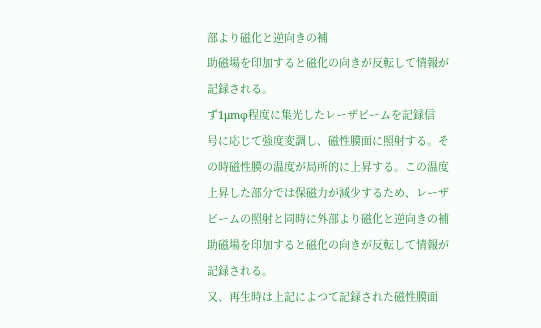部より磁化と逆向きの補
助磁場を印加すると磁化の向きが反転して情報が
記録される。
ず1μmφ程度に集光したレーザビームを記録信
号に応じて強度変調し、磁性膜面に照射する。そ
の時磁性膜の温度が局所的に上昇する。この温度
上昇した部分では保磁力が減少するため、レーザ
ビームの照射と同時に外部より磁化と逆向きの補
助磁場を印加すると磁化の向きが反転して情報が
記録される。
又、再生時は上記によつて記録された磁性膜面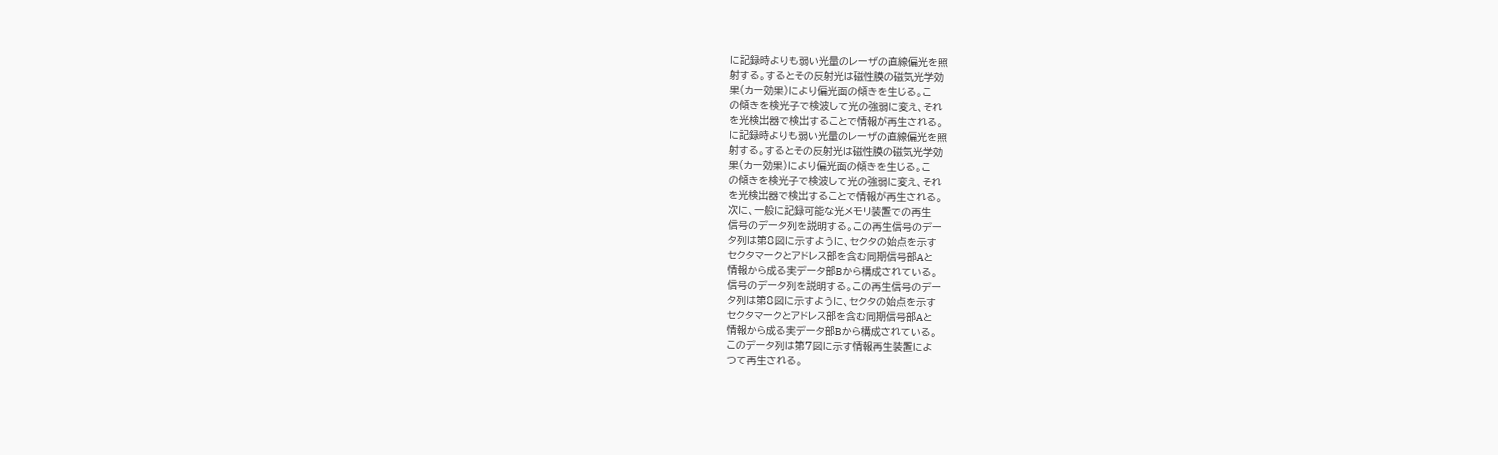に記録時よりも弱い光量のレーザの直線偏光を照
射する。するとその反射光は磁性膜の磁気光学効
果(カー効果)により偏光面の傾きを生じる。こ
の傾きを検光子で検波して光の強弱に変え、それ
を光検出器で検出することで情報が再生される。
に記録時よりも弱い光量のレーザの直線偏光を照
射する。するとその反射光は磁性膜の磁気光学効
果(カー効果)により偏光面の傾きを生じる。こ
の傾きを検光子で検波して光の強弱に変え、それ
を光検出器で検出することで情報が再生される。
次に、一般に記録可能な光メモリ装置での再生
信号のデータ列を説明する。この再生信号のデー
タ列は第8図に示すように、セクタの始点を示す
セクタマークとアドレス部を含む同期信号部Aと
情報から成る実データ部Bから構成されている。
信号のデータ列を説明する。この再生信号のデー
タ列は第8図に示すように、セクタの始点を示す
セクタマークとアドレス部を含む同期信号部Aと
情報から成る実データ部Bから構成されている。
このデータ列は第7図に示す情報再生装置によ
つて再生される。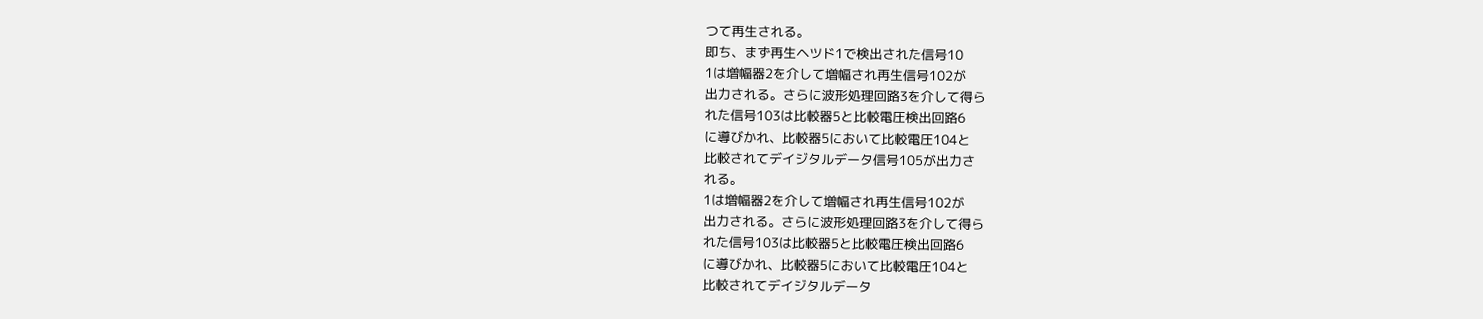つて再生される。
即ち、まず再生ヘツド1で検出された信号10
1は増幅器2を介して増幅され再生信号102が
出力される。さらに波形処理回路3を介して得ら
れた信号103は比較器5と比較電圧検出回路6
に導びかれ、比較器5において比較電圧104と
比較されてデイジタルデータ信号105が出力さ
れる。
1は増幅器2を介して増幅され再生信号102が
出力される。さらに波形処理回路3を介して得ら
れた信号103は比較器5と比較電圧検出回路6
に導びかれ、比較器5において比較電圧104と
比較されてデイジタルデータ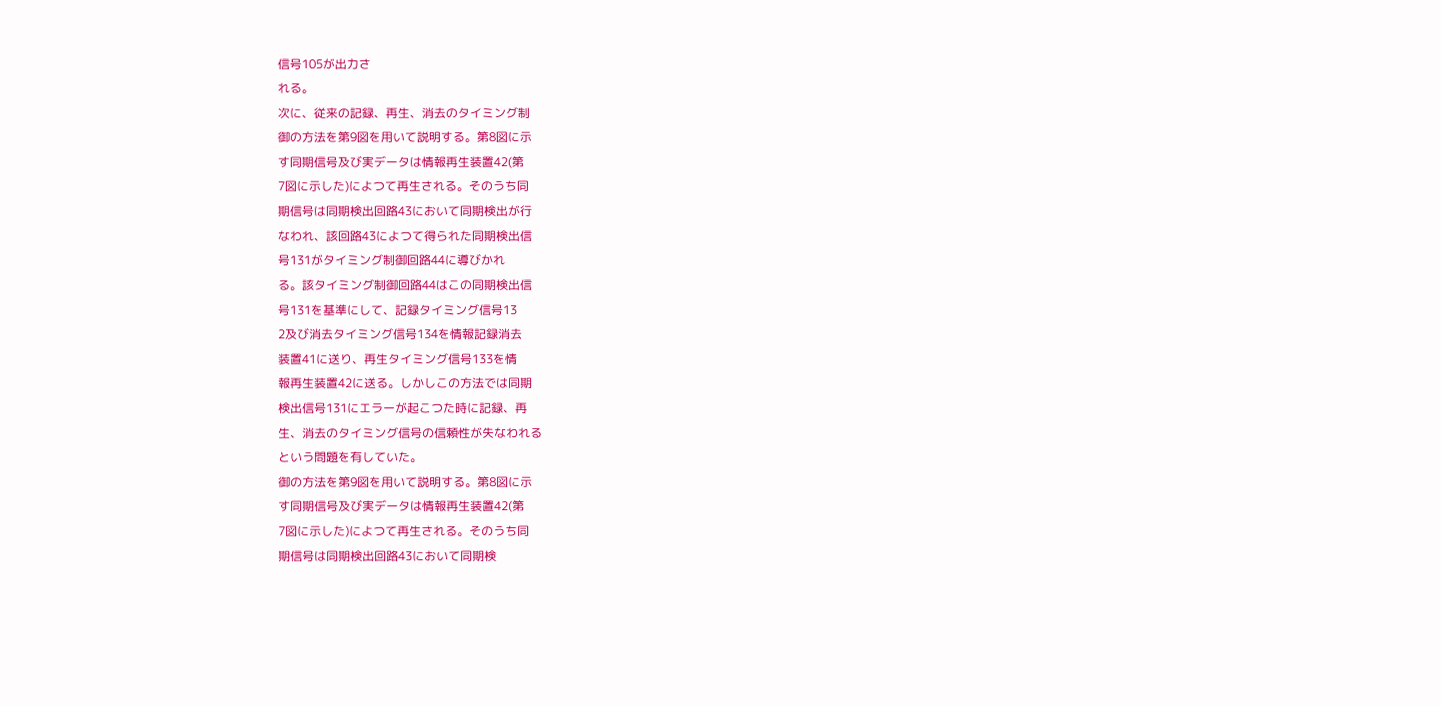信号105が出力さ
れる。
次に、従来の記録、再生、消去のタイミング制
御の方法を第9図を用いて説明する。第8図に示
す同期信号及び実データは情報再生装置42(第
7図に示した)によつて再生される。そのうち同
期信号は同期検出回路43において同期検出が行
なわれ、該回路43によつて得られた同期検出信
号131がタイミング制御回路44に導びかれ
る。該タイミング制御回路44はこの同期検出信
号131を基準にして、記録タイミング信号13
2及び消去タイミング信号134を情報記録消去
装置41に送り、再生タイミング信号133を情
報再生装置42に送る。しかしこの方法では同期
検出信号131にエラーが起こつた時に記録、再
生、消去のタイミング信号の信頼性が失なわれる
という問題を有していた。
御の方法を第9図を用いて説明する。第8図に示
す同期信号及び実データは情報再生装置42(第
7図に示した)によつて再生される。そのうち同
期信号は同期検出回路43において同期検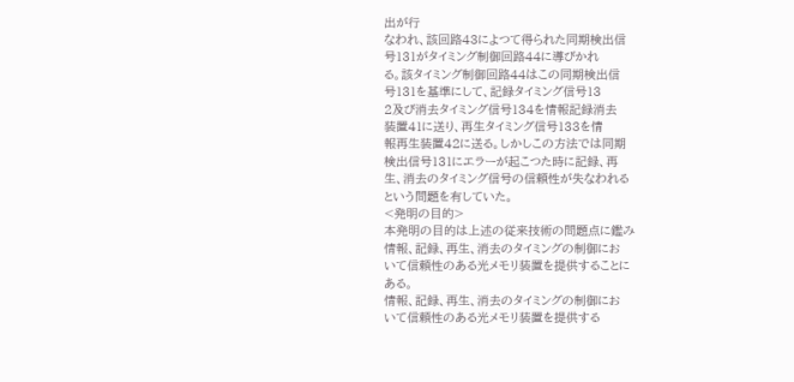出が行
なわれ、該回路43によつて得られた同期検出信
号131がタイミング制御回路44に導びかれ
る。該タイミング制御回路44はこの同期検出信
号131を基準にして、記録タイミング信号13
2及び消去タイミング信号134を情報記録消去
装置41に送り、再生タイミング信号133を情
報再生装置42に送る。しかしこの方法では同期
検出信号131にエラーが起こつた時に記録、再
生、消去のタイミング信号の信頼性が失なわれる
という問題を有していた。
<発明の目的>
本発明の目的は上述の従来技術の問題点に鑑み
情報、記録、再生、消去のタイミングの制御にお
いて信頼性のある光メモリ装置を提供することに
ある。
情報、記録、再生、消去のタイミングの制御にお
いて信頼性のある光メモリ装置を提供する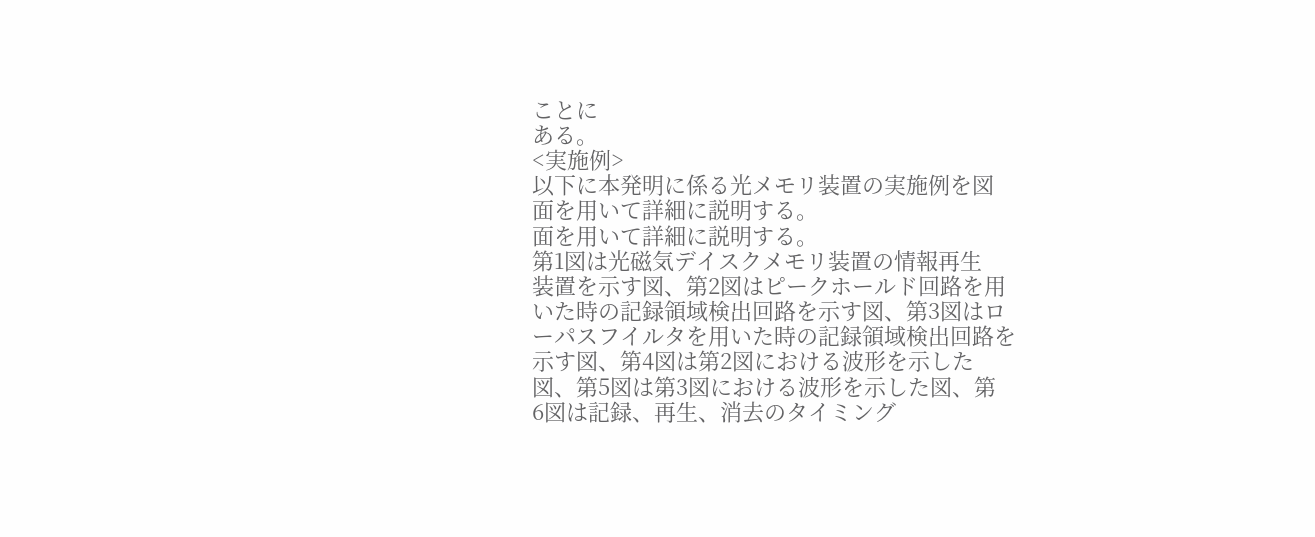ことに
ある。
<実施例>
以下に本発明に係る光メモリ装置の実施例を図
面を用いて詳細に説明する。
面を用いて詳細に説明する。
第1図は光磁気デイスクメモリ装置の情報再生
装置を示す図、第2図はピークホールド回路を用
いた時の記録領域検出回路を示す図、第3図はロ
ーパスフイルタを用いた時の記録領域検出回路を
示す図、第4図は第2図における波形を示した
図、第5図は第3図における波形を示した図、第
6図は記録、再生、消去のタイミング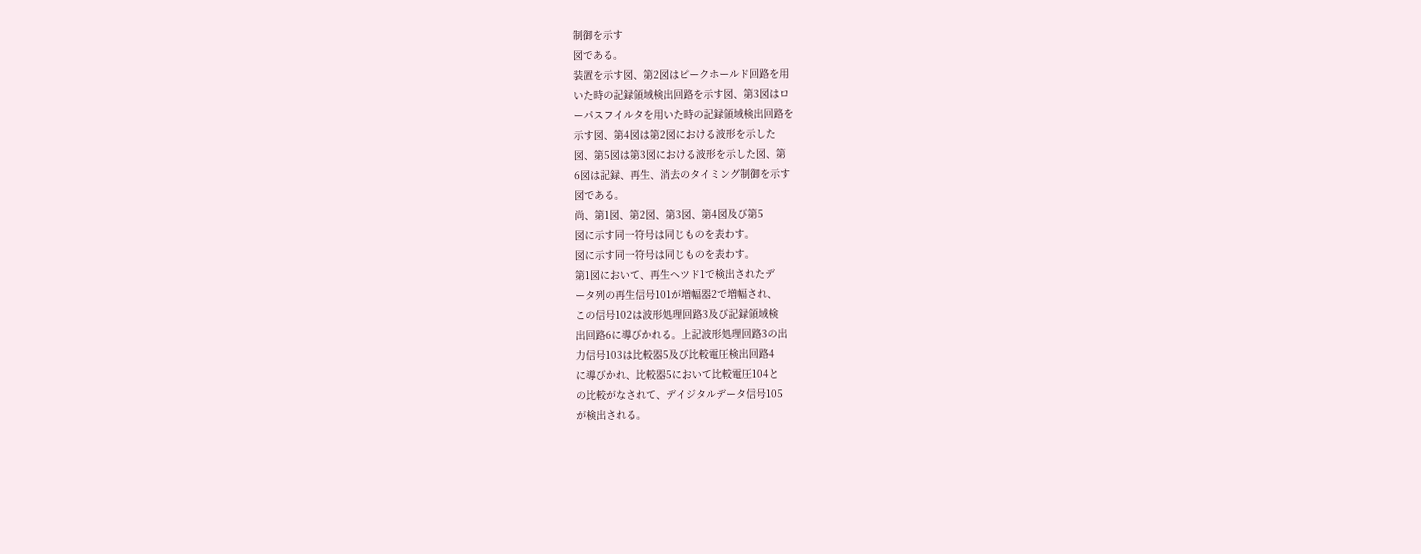制御を示す
図である。
装置を示す図、第2図はピークホールド回路を用
いた時の記録領域検出回路を示す図、第3図はロ
ーパスフイルタを用いた時の記録領域検出回路を
示す図、第4図は第2図における波形を示した
図、第5図は第3図における波形を示した図、第
6図は記録、再生、消去のタイミング制御を示す
図である。
尚、第1図、第2図、第3図、第4図及び第5
図に示す同一符号は同じものを表わす。
図に示す同一符号は同じものを表わす。
第1図において、再生ヘツド1で検出されたデ
ータ列の再生信号101が増幅器2で増幅され、
この信号102は波形処理回路3及び記録領域検
出回路6に導びかれる。上記波形処理回路3の出
力信号103は比較器5及び比較電圧検出回路4
に導びかれ、比較器5において比較電圧104と
の比較がなされて、デイジタルデータ信号105
が検出される。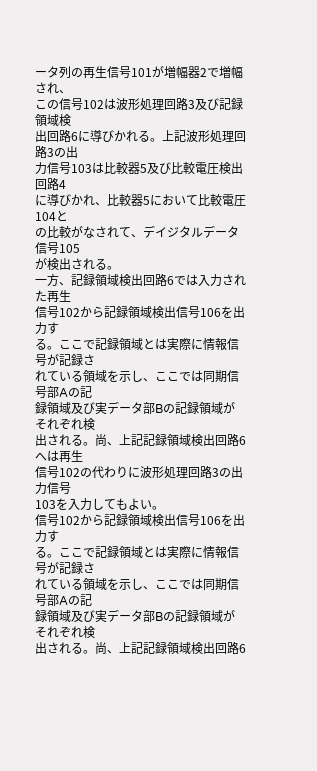ータ列の再生信号101が増幅器2で増幅され、
この信号102は波形処理回路3及び記録領域検
出回路6に導びかれる。上記波形処理回路3の出
力信号103は比較器5及び比較電圧検出回路4
に導びかれ、比較器5において比較電圧104と
の比較がなされて、デイジタルデータ信号105
が検出される。
一方、記録領域検出回路6では入力された再生
信号102から記録領域検出信号106を出力す
る。ここで記録領域とは実際に情報信号が記録さ
れている領域を示し、ここでは同期信号部Aの記
録領域及び実データ部Bの記録領域がそれぞれ検
出される。尚、上記記録領域検出回路6へは再生
信号102の代わりに波形処理回路3の出力信号
103を入力してもよい。
信号102から記録領域検出信号106を出力す
る。ここで記録領域とは実際に情報信号が記録さ
れている領域を示し、ここでは同期信号部Aの記
録領域及び実データ部Bの記録領域がそれぞれ検
出される。尚、上記記録領域検出回路6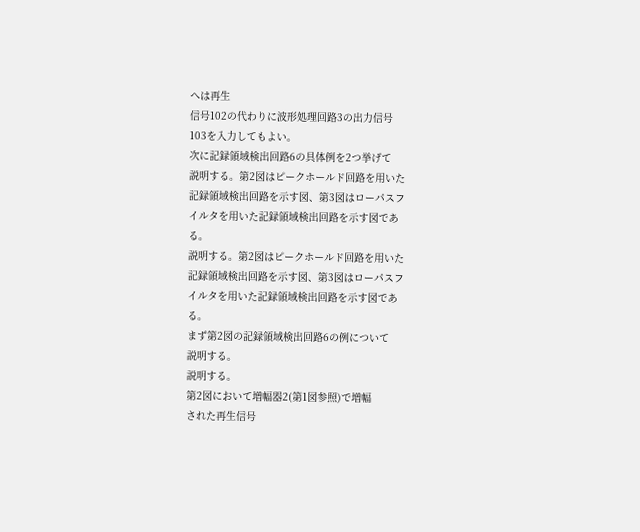へは再生
信号102の代わりに波形処理回路3の出力信号
103を入力してもよい。
次に記録領域検出回路6の具体例を2つ挙げて
説明する。第2図はピークホールド回路を用いた
記録領域検出回路を示す図、第3図はローパスフ
イルタを用いた記録領域検出回路を示す図であ
る。
説明する。第2図はピークホールド回路を用いた
記録領域検出回路を示す図、第3図はローパスフ
イルタを用いた記録領域検出回路を示す図であ
る。
まず第2図の記録領域検出回路6の例について
説明する。
説明する。
第2図において増幅器2(第1図参照)で増幅
された再生信号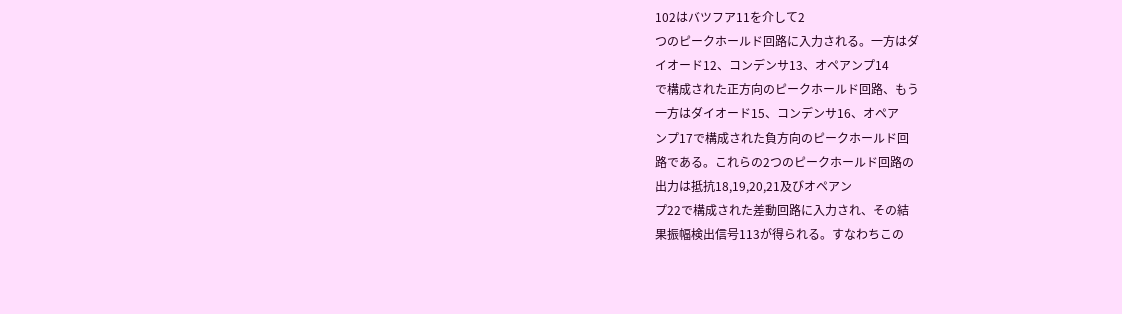102はバツフア11を介して2
つのピークホールド回路に入力される。一方はダ
イオード12、コンデンサ13、オペアンプ14
で構成された正方向のピークホールド回路、もう
一方はダイオード15、コンデンサ16、オペア
ンプ17で構成された負方向のピークホールド回
路である。これらの2つのピークホールド回路の
出力は抵抗18,19,20,21及びオペアン
プ22で構成された差動回路に入力され、その結
果振幅検出信号113が得られる。すなわちこの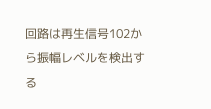回路は再生信号102から振幅レベルを検出する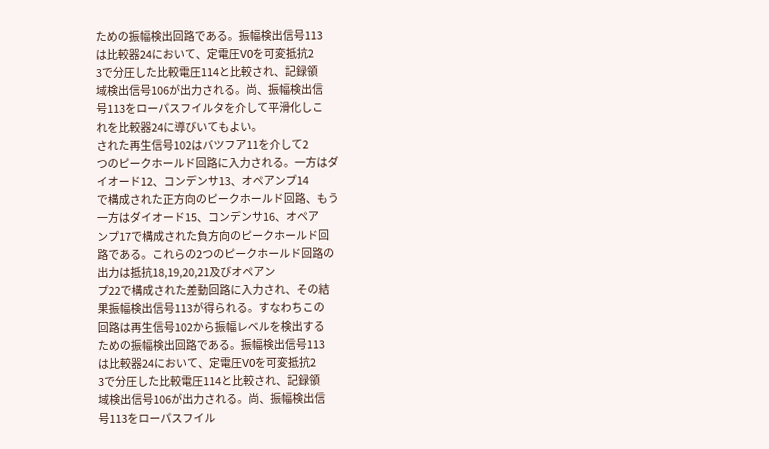ための振幅検出回路である。振幅検出信号113
は比較器24において、定電圧V0を可変抵抗2
3で分圧した比較電圧114と比較され、記録領
域検出信号106が出力される。尚、振幅検出信
号113をローパスフイルタを介して平滑化しこ
れを比較器24に導びいてもよい。
された再生信号102はバツフア11を介して2
つのピークホールド回路に入力される。一方はダ
イオード12、コンデンサ13、オペアンプ14
で構成された正方向のピークホールド回路、もう
一方はダイオード15、コンデンサ16、オペア
ンプ17で構成された負方向のピークホールド回
路である。これらの2つのピークホールド回路の
出力は抵抗18,19,20,21及びオペアン
プ22で構成された差動回路に入力され、その結
果振幅検出信号113が得られる。すなわちこの
回路は再生信号102から振幅レベルを検出する
ための振幅検出回路である。振幅検出信号113
は比較器24において、定電圧V0を可変抵抗2
3で分圧した比較電圧114と比較され、記録領
域検出信号106が出力される。尚、振幅検出信
号113をローパスフイル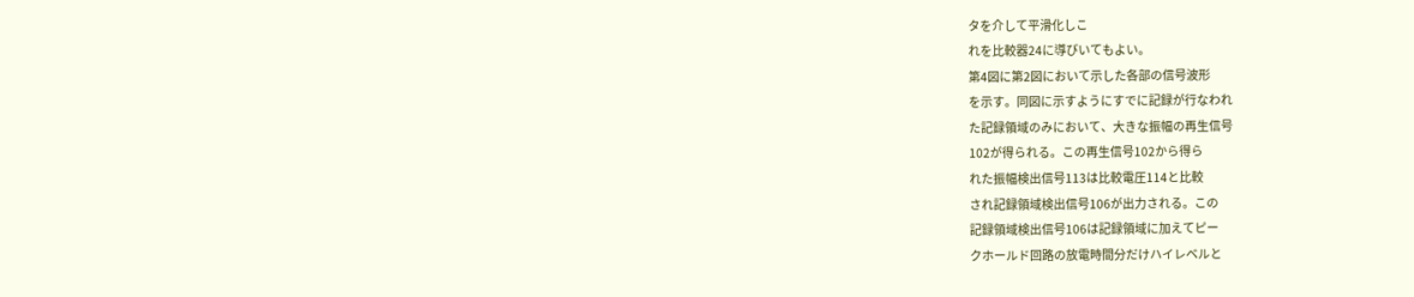タを介して平滑化しこ
れを比較器24に導びいてもよい。
第4図に第2図において示した各部の信号波形
を示す。同図に示すようにすでに記録が行なわれ
た記録領域のみにおいて、大きな振幅の再生信号
102が得られる。この再生信号102から得ら
れた振幅検出信号113は比較電圧114と比較
され記録領域検出信号106が出力される。この
記録領域検出信号106は記録領域に加えてピー
クホールド回路の放電時間分だけハイレベルと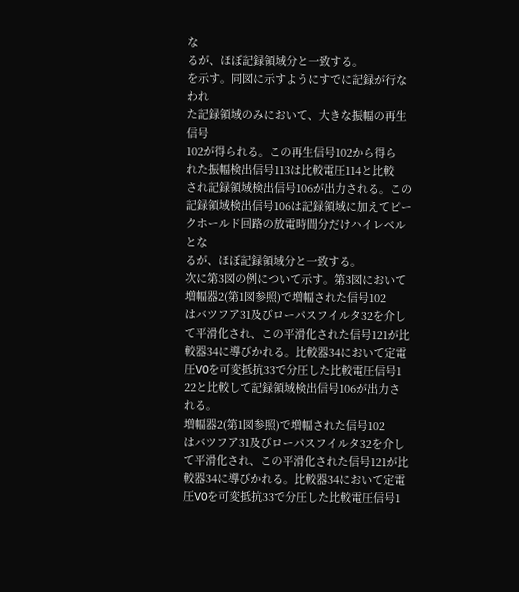な
るが、ほぼ記録領域分と一致する。
を示す。同図に示すようにすでに記録が行なわれ
た記録領域のみにおいて、大きな振幅の再生信号
102が得られる。この再生信号102から得ら
れた振幅検出信号113は比較電圧114と比較
され記録領域検出信号106が出力される。この
記録領域検出信号106は記録領域に加えてピー
クホールド回路の放電時間分だけハイレベルとな
るが、ほぼ記録領域分と一致する。
次に第3図の例について示す。第3図において
増幅器2(第1図参照)で増幅された信号102
はバツフア31及びローパスフイルタ32を介し
て平滑化され、この平滑化された信号121が比
較器34に導びかれる。比較器34において定電
圧V0を可変抵抗33で分圧した比較電圧信号1
22と比較して記録領域検出信号106が出力さ
れる。
増幅器2(第1図参照)で増幅された信号102
はバツフア31及びローパスフイルタ32を介し
て平滑化され、この平滑化された信号121が比
較器34に導びかれる。比較器34において定電
圧V0を可変抵抗33で分圧した比較電圧信号1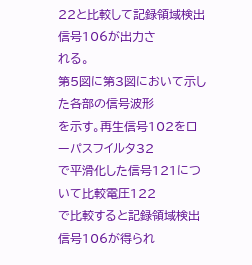22と比較して記録領域検出信号106が出力さ
れる。
第5図に第3図において示した各部の信号波形
を示す。再生信号102をローパスフイルタ32
で平滑化した信号121について比較電圧122
で比較すると記録領域検出信号106が得られ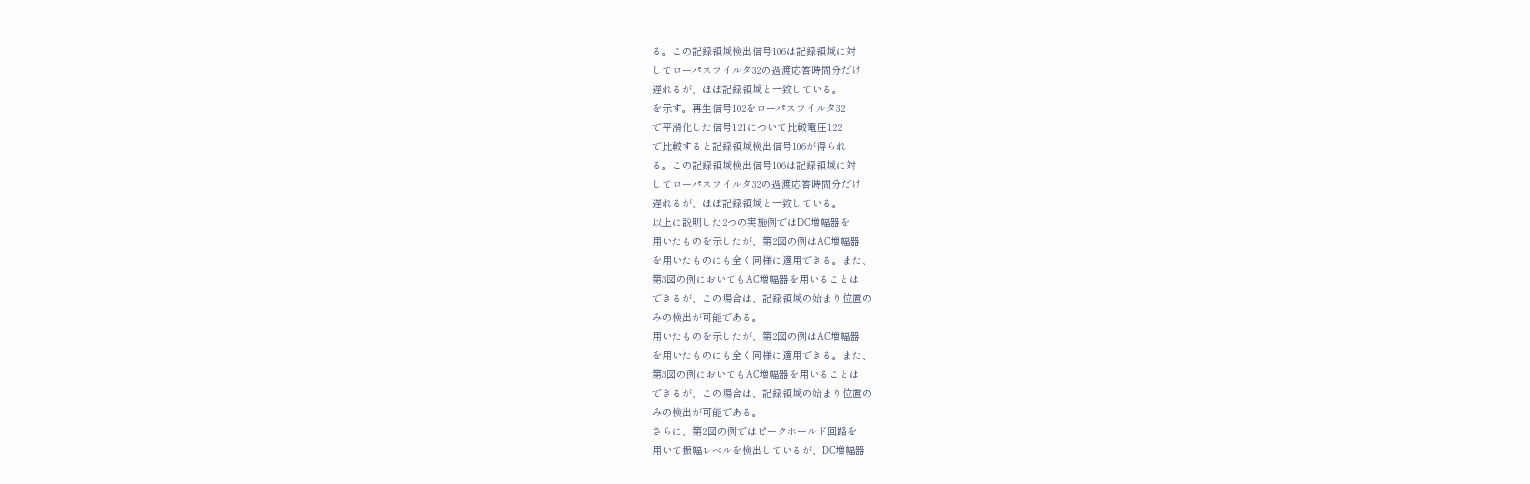る。この記録領域検出信号106は記録領域に対
してローパスフイルタ32の過渡応答時間分だけ
遅れるが、ほぼ記録領域と一致している。
を示す。再生信号102をローパスフイルタ32
で平滑化した信号121について比較電圧122
で比較すると記録領域検出信号106が得られ
る。この記録領域検出信号106は記録領域に対
してローパスフイルタ32の過渡応答時間分だけ
遅れるが、ほぼ記録領域と一致している。
以上に説明した2つの実施例ではDC増幅器を
用いたものを示したが、第2図の例はAC増幅器
を用いたものにも全く同様に適用できる。また、
第3図の例においてもAC増幅器を用いることは
できるが、この場合は、記録領域の始まり位置の
みの検出が可能である。
用いたものを示したが、第2図の例はAC増幅器
を用いたものにも全く同様に適用できる。また、
第3図の例においてもAC増幅器を用いることは
できるが、この場合は、記録領域の始まり位置の
みの検出が可能である。
さらに、第2図の例ではピークホールド回路を
用いて振幅レベルを検出しているが、DC増幅器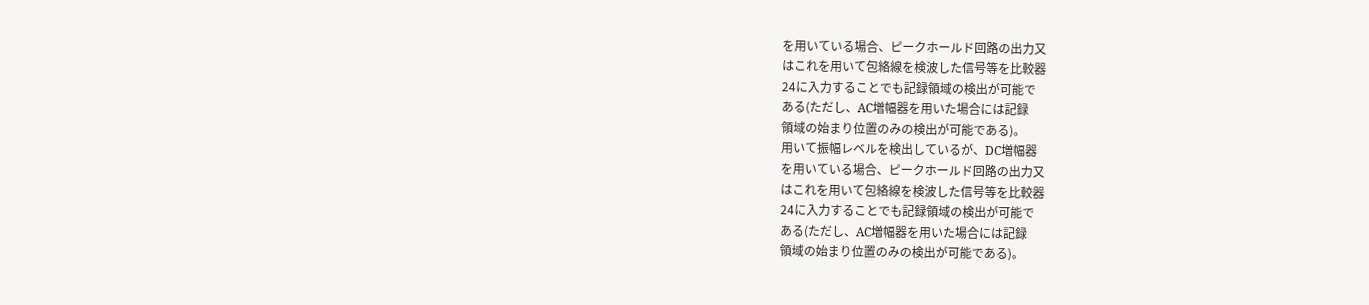を用いている場合、ピークホールド回路の出力又
はこれを用いて包絡線を検波した信号等を比較器
24に入力することでも記録領域の検出が可能で
ある(ただし、AC増幅器を用いた場合には記録
領域の始まり位置のみの検出が可能である)。
用いて振幅レベルを検出しているが、DC増幅器
を用いている場合、ピークホールド回路の出力又
はこれを用いて包絡線を検波した信号等を比較器
24に入力することでも記録領域の検出が可能で
ある(ただし、AC増幅器を用いた場合には記録
領域の始まり位置のみの検出が可能である)。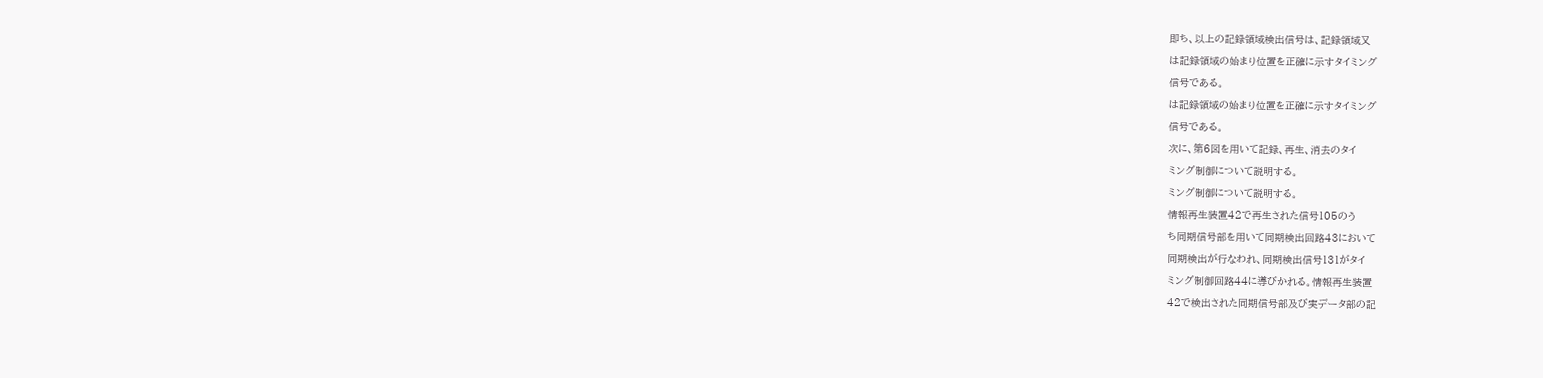即ち、以上の記録領域検出信号は、記録領域又
は記録領域の始まり位置を正確に示すタイミング
信号である。
は記録領域の始まり位置を正確に示すタイミング
信号である。
次に、第6図を用いて記録、再生、消去のタイ
ミング制御について説明する。
ミング制御について説明する。
情報再生装置42で再生された信号105のう
ち同期信号部を用いて同期検出回路43において
同期検出が行なわれ、同期検出信号131がタイ
ミング制御回路44に導びかれる。情報再生装置
42で検出された同期信号部及び実データ部の記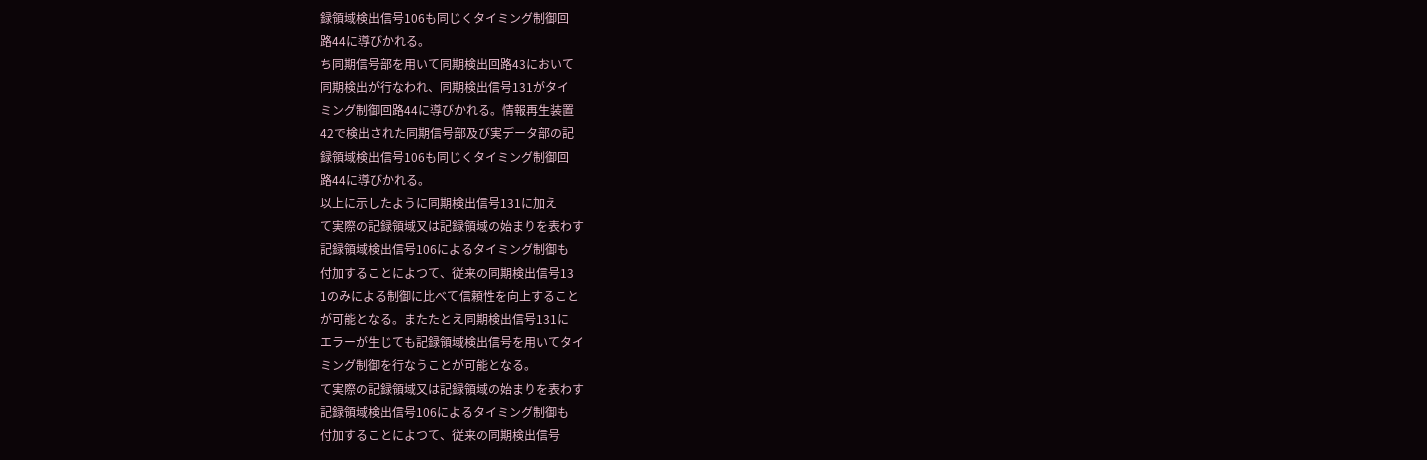録領域検出信号106も同じくタイミング制御回
路44に導びかれる。
ち同期信号部を用いて同期検出回路43において
同期検出が行なわれ、同期検出信号131がタイ
ミング制御回路44に導びかれる。情報再生装置
42で検出された同期信号部及び実データ部の記
録領域検出信号106も同じくタイミング制御回
路44に導びかれる。
以上に示したように同期検出信号131に加え
て実際の記録領域又は記録領域の始まりを表わす
記録領域検出信号106によるタイミング制御も
付加することによつて、従来の同期検出信号13
1のみによる制御に比べて信頼性を向上すること
が可能となる。またたとえ同期検出信号131に
エラーが生じても記録領域検出信号を用いてタイ
ミング制御を行なうことが可能となる。
て実際の記録領域又は記録領域の始まりを表わす
記録領域検出信号106によるタイミング制御も
付加することによつて、従来の同期検出信号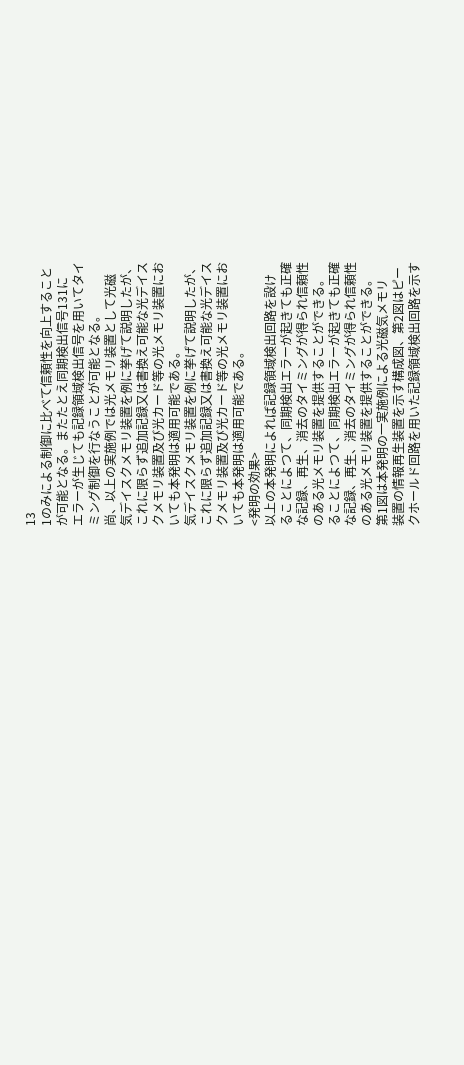13
1のみによる制御に比べて信頼性を向上すること
が可能となる。またたとえ同期検出信号131に
エラーが生じても記録領域検出信号を用いてタイ
ミング制御を行なうことが可能となる。
尚、以上の実施例では光メモリ装置として光磁
気デイスクメモリ装置を例に挙げて説明したが、
これに限らず追加記録又は書換え可能な光デイス
クメモリ装置及び光カード等の光メモリ装置にお
いても本発明は適用可能である。
気デイスクメモリ装置を例に挙げて説明したが、
これに限らず追加記録又は書換え可能な光デイス
クメモリ装置及び光カード等の光メモリ装置にお
いても本発明は適用可能である。
<発明の効果>
以上の本発明によれば記録領域検出回路を設け
ることによつて、同期検出エラーが起きても正確
な記録、再生、消去のタイミングが得られ信頼性
のある光メモリ装置を提供することができる。
ることによつて、同期検出エラーが起きても正確
な記録、再生、消去のタイミングが得られ信頼性
のある光メモリ装置を提供することができる。
第1図は本発明の一実施例による光磁気メモリ
装置の情報再生装置を示す構成図、第2図はピー
クホールド回路を用いた記録領域検出回路を示す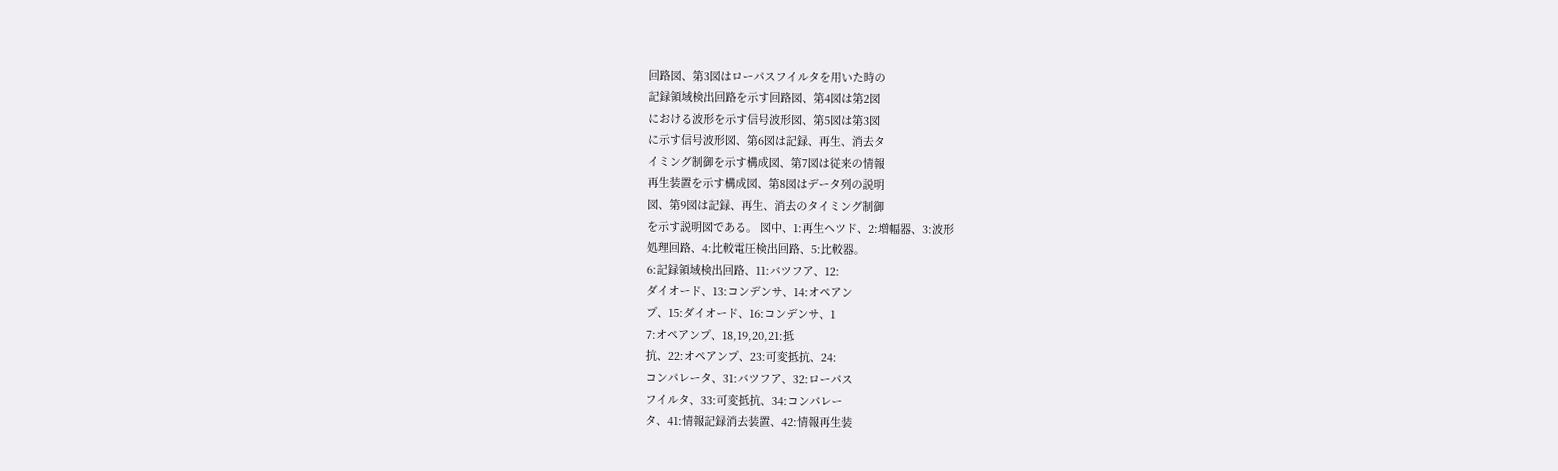回路図、第3図はローパスフイルタを用いた時の
記録領域検出回路を示す回路図、第4図は第2図
における波形を示す信号波形図、第5図は第3図
に示す信号波形図、第6図は記録、再生、消去タ
イミング制御を示す構成図、第7図は従来の情報
再生装置を示す構成図、第8図はデータ列の説明
図、第9図は記録、再生、消去のタイミング制御
を示す説明図である。 図中、1:再生ヘツド、2:増幅器、3:波形
処理回路、4:比較電圧検出回路、5:比較器。
6:記録領域検出回路、11:バツフア、12:
ダイオード、13:コンデンサ、14:オペアン
プ、15:ダイオード、16:コンデンサ、1
7:オペアンプ、18,19,20,21:抵
抗、22:オペアンプ、23:可変抵抗、24:
コンパレータ、31:バツフア、32:ローパス
フイルタ、33:可変抵抗、34:コンパレー
タ、41:情報記録消去装置、42:情報再生装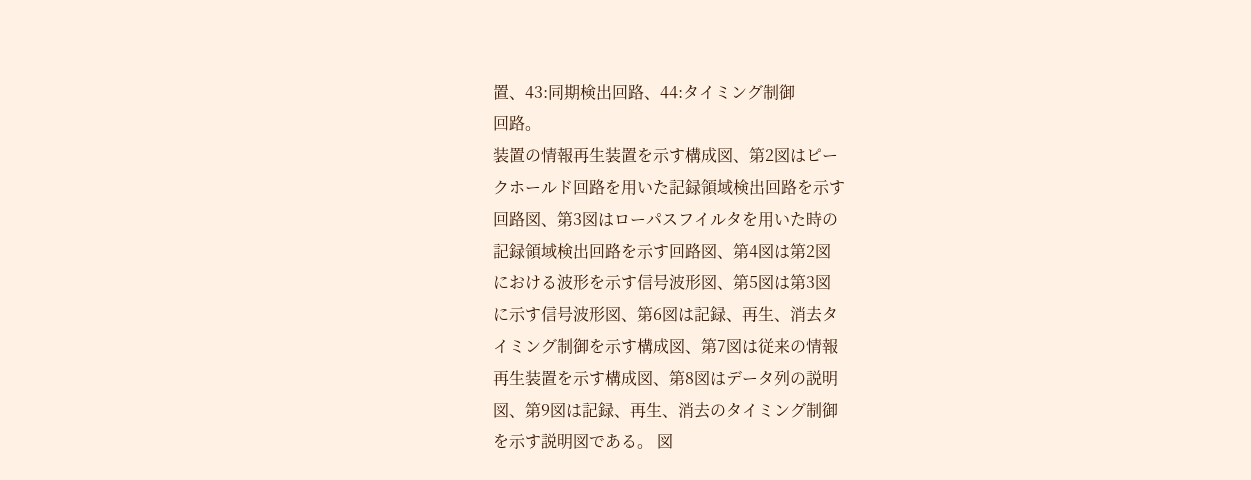置、43:同期検出回路、44:タイミング制御
回路。
装置の情報再生装置を示す構成図、第2図はピー
クホールド回路を用いた記録領域検出回路を示す
回路図、第3図はローパスフイルタを用いた時の
記録領域検出回路を示す回路図、第4図は第2図
における波形を示す信号波形図、第5図は第3図
に示す信号波形図、第6図は記録、再生、消去タ
イミング制御を示す構成図、第7図は従来の情報
再生装置を示す構成図、第8図はデータ列の説明
図、第9図は記録、再生、消去のタイミング制御
を示す説明図である。 図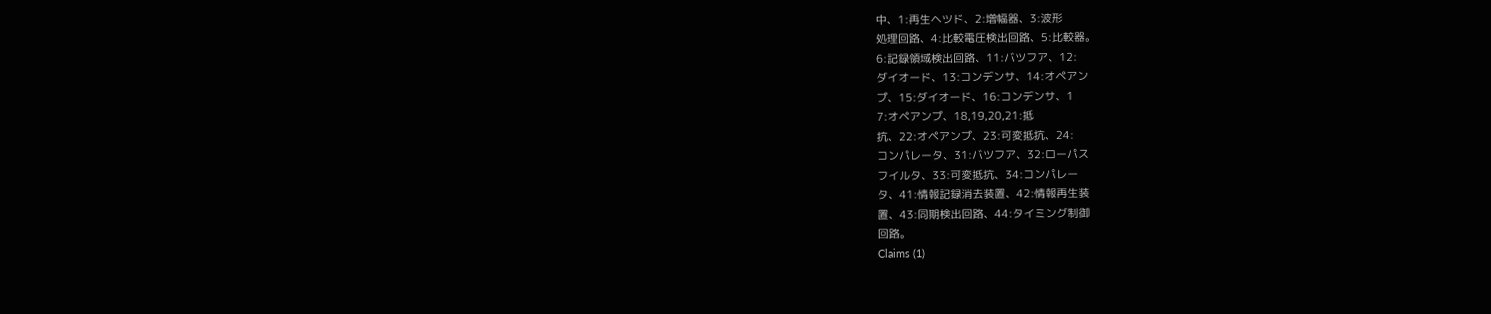中、1:再生ヘツド、2:増幅器、3:波形
処理回路、4:比較電圧検出回路、5:比較器。
6:記録領域検出回路、11:バツフア、12:
ダイオード、13:コンデンサ、14:オペアン
プ、15:ダイオード、16:コンデンサ、1
7:オペアンプ、18,19,20,21:抵
抗、22:オペアンプ、23:可変抵抗、24:
コンパレータ、31:バツフア、32:ローパス
フイルタ、33:可変抵抗、34:コンパレー
タ、41:情報記録消去装置、42:情報再生装
置、43:同期検出回路、44:タイミング制御
回路。
Claims (1)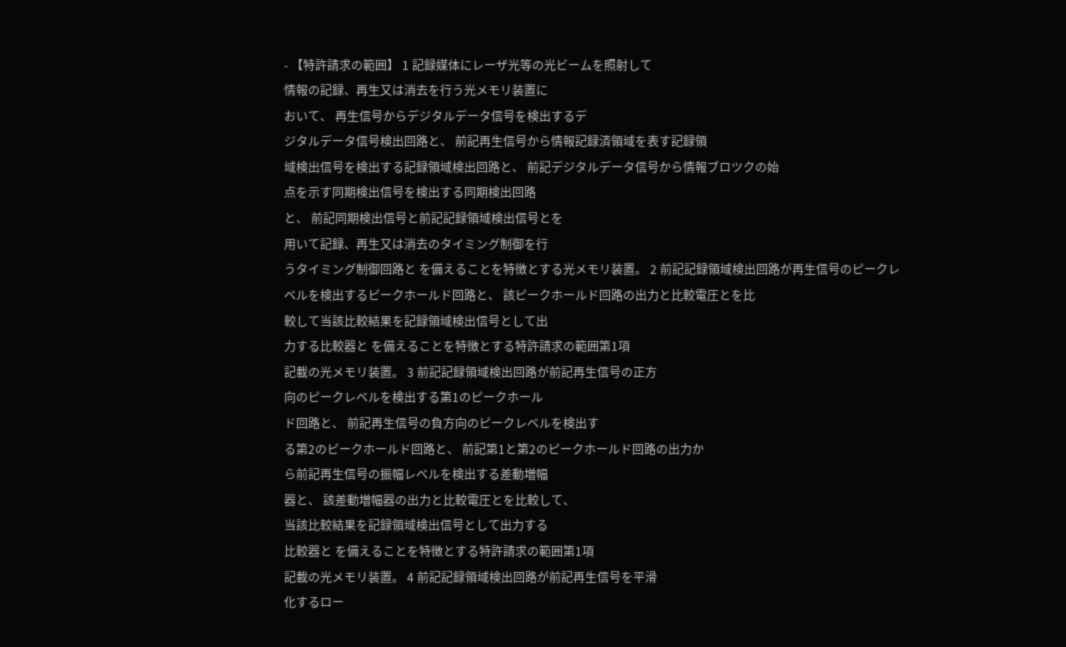- 【特許請求の範囲】 1 記録媒体にレーザ光等の光ビームを照射して
情報の記録、再生又は消去を行う光メモリ装置に
おいて、 再生信号からデジタルデータ信号を検出するデ
ジタルデータ信号検出回路と、 前記再生信号から情報記録済領域を表す記録領
域検出信号を検出する記録領域検出回路と、 前記デジタルデータ信号から情報ブロツクの始
点を示す同期検出信号を検出する同期検出回路
と、 前記同期検出信号と前記記録領域検出信号とを
用いて記録、再生又は消去のタイミング制御を行
うタイミング制御回路と を備えることを特徴とする光メモリ装置。 2 前記記録領域検出回路が再生信号のピークレ
ベルを検出するピークホールド回路と、 該ピークホールド回路の出力と比較電圧とを比
較して当該比較結果を記録領域検出信号として出
力する比較器と を備えることを特徴とする特許請求の範囲第1項
記載の光メモリ装置。 3 前記記録領域検出回路が前記再生信号の正方
向のピークレベルを検出する第1のピークホール
ド回路と、 前記再生信号の負方向のピークレベルを検出す
る第2のピークホールド回路と、 前記第1と第2のピークホールド回路の出力か
ら前記再生信号の振幅レベルを検出する差動増幅
器と、 該差動増幅器の出力と比較電圧とを比較して、
当該比較結果を記録領域検出信号として出力する
比較器と を備えることを特徴とする特許請求の範囲第1項
記載の光メモリ装置。 4 前記記録領域検出回路が前記再生信号を平滑
化するロー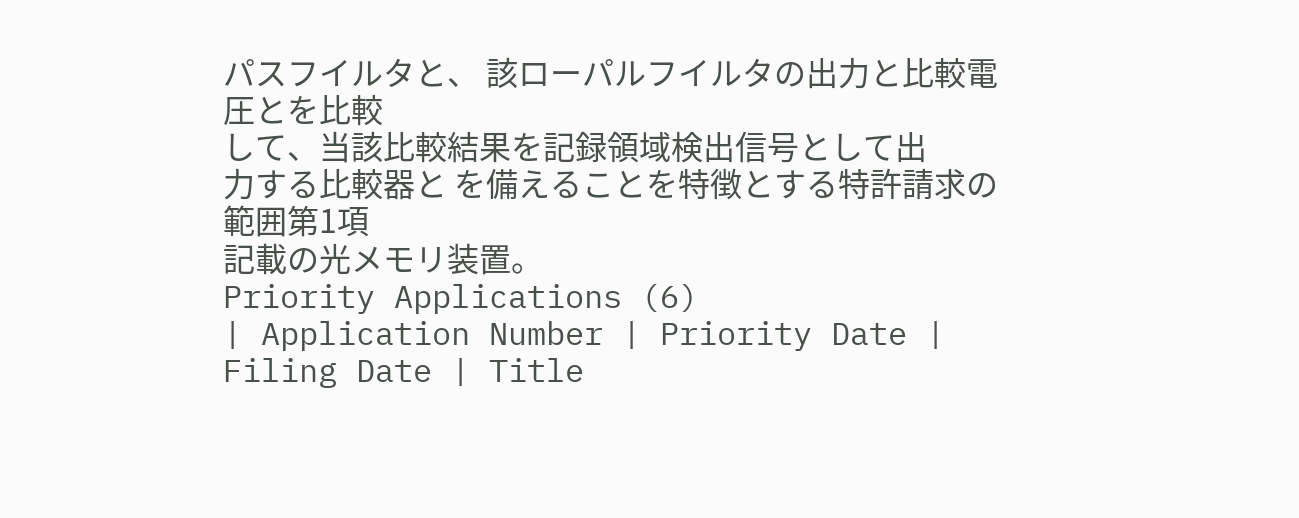パスフイルタと、 該ローパルフイルタの出力と比較電圧とを比較
して、当該比較結果を記録領域検出信号として出
力する比較器と を備えることを特徴とする特許請求の範囲第1項
記載の光メモリ装置。
Priority Applications (6)
| Application Number | Priority Date | Filing Date | Title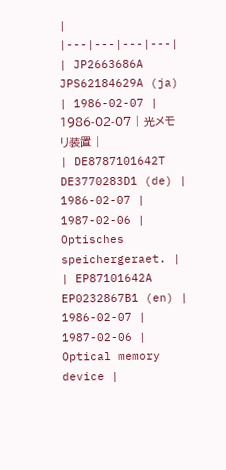|
|---|---|---|---|
| JP2663686A JPS62184629A (ja) | 1986-02-07 | 1986-02-07 | 光メモリ装置 |
| DE8787101642T DE3770283D1 (de) | 1986-02-07 | 1987-02-06 | Optisches speichergeraet. |
| EP87101642A EP0232867B1 (en) | 1986-02-07 | 1987-02-06 | Optical memory device |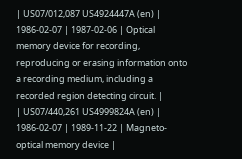| US07/012,087 US4924447A (en) | 1986-02-07 | 1987-02-06 | Optical memory device for recording, reproducing or erasing information onto a recording medium, including a recorded region detecting circuit. |
| US07/440,261 US4999824A (en) | 1986-02-07 | 1989-11-22 | Magneto-optical memory device |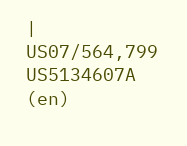| US07/564,799 US5134607A (en)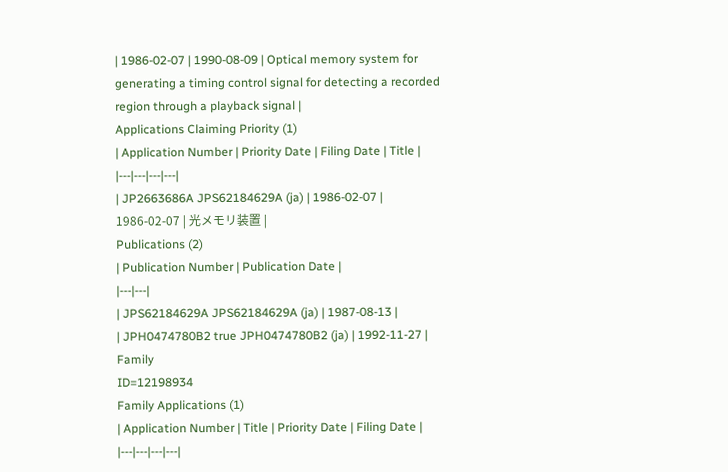| 1986-02-07 | 1990-08-09 | Optical memory system for generating a timing control signal for detecting a recorded region through a playback signal |
Applications Claiming Priority (1)
| Application Number | Priority Date | Filing Date | Title |
|---|---|---|---|
| JP2663686A JPS62184629A (ja) | 1986-02-07 | 1986-02-07 | 光メモリ装置 |
Publications (2)
| Publication Number | Publication Date |
|---|---|
| JPS62184629A JPS62184629A (ja) | 1987-08-13 |
| JPH0474780B2 true JPH0474780B2 (ja) | 1992-11-27 |
Family
ID=12198934
Family Applications (1)
| Application Number | Title | Priority Date | Filing Date |
|---|---|---|---|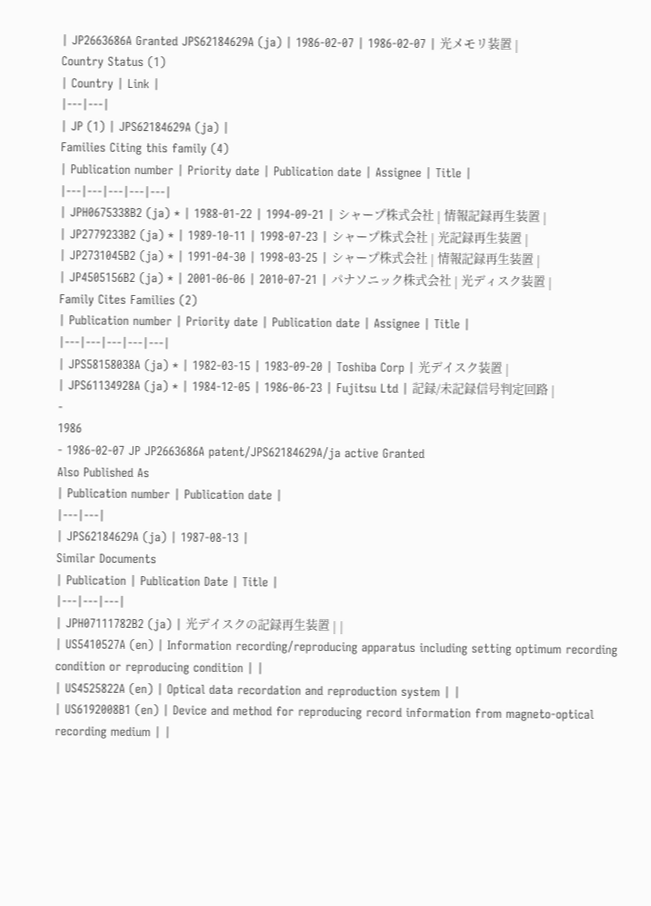| JP2663686A Granted JPS62184629A (ja) | 1986-02-07 | 1986-02-07 | 光メモリ装置 |
Country Status (1)
| Country | Link |
|---|---|
| JP (1) | JPS62184629A (ja) |
Families Citing this family (4)
| Publication number | Priority date | Publication date | Assignee | Title |
|---|---|---|---|---|
| JPH0675338B2 (ja) * | 1988-01-22 | 1994-09-21 | シャープ株式会社 | 情報記録再生装置 |
| JP2779233B2 (ja) * | 1989-10-11 | 1998-07-23 | シャープ株式会社 | 光記録再生装置 |
| JP2731045B2 (ja) * | 1991-04-30 | 1998-03-25 | シャープ株式会社 | 情報記録再生装置 |
| JP4505156B2 (ja) * | 2001-06-06 | 2010-07-21 | パナソニック株式会社 | 光ディスク装置 |
Family Cites Families (2)
| Publication number | Priority date | Publication date | Assignee | Title |
|---|---|---|---|---|
| JPS58158038A (ja) * | 1982-03-15 | 1983-09-20 | Toshiba Corp | 光デイスク装置 |
| JPS61134928A (ja) * | 1984-12-05 | 1986-06-23 | Fujitsu Ltd | 記録/未記録信号判定回路 |
-
1986
- 1986-02-07 JP JP2663686A patent/JPS62184629A/ja active Granted
Also Published As
| Publication number | Publication date |
|---|---|
| JPS62184629A (ja) | 1987-08-13 |
Similar Documents
| Publication | Publication Date | Title |
|---|---|---|
| JPH07111782B2 (ja) | 光デイスクの記録再生装置 | |
| US5410527A (en) | Information recording/reproducing apparatus including setting optimum recording condition or reproducing condition | |
| US4525822A (en) | Optical data recordation and reproduction system | |
| US6192008B1 (en) | Device and method for reproducing record information from magneto-optical recording medium | |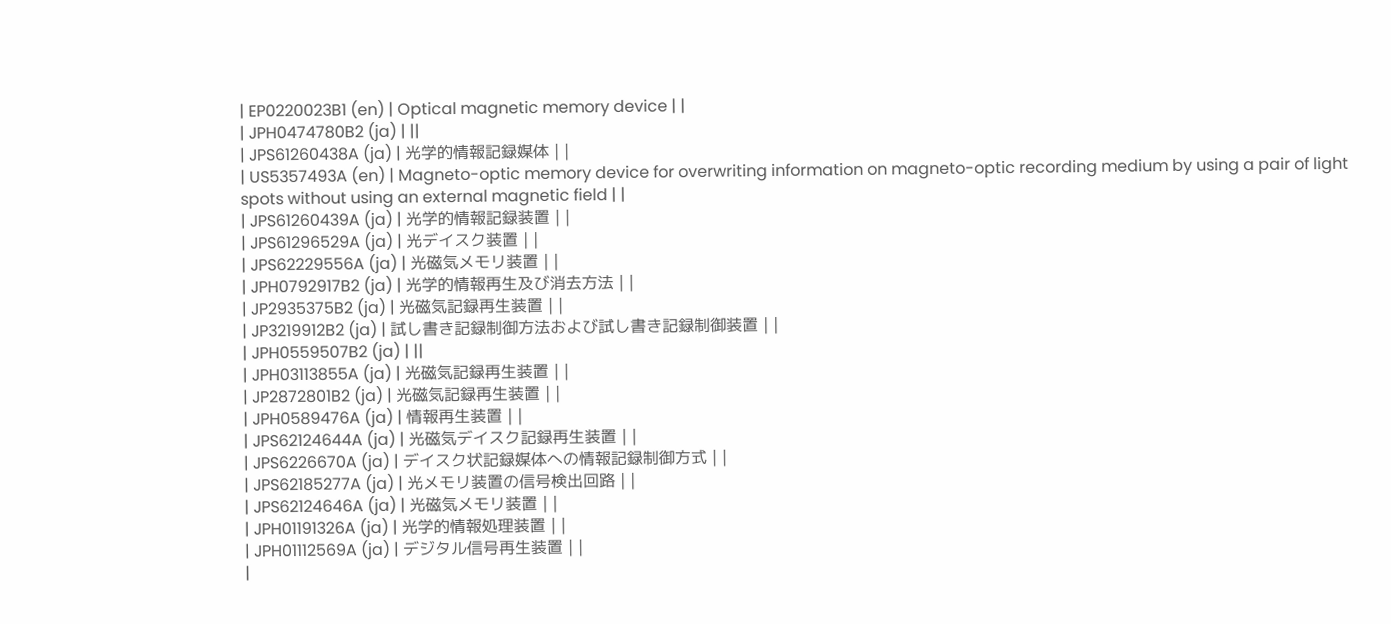| EP0220023B1 (en) | Optical magnetic memory device | |
| JPH0474780B2 (ja) | ||
| JPS61260438A (ja) | 光学的情報記録媒体 | |
| US5357493A (en) | Magneto-optic memory device for overwriting information on magneto-optic recording medium by using a pair of light spots without using an external magnetic field | |
| JPS61260439A (ja) | 光学的情報記録装置 | |
| JPS61296529A (ja) | 光デイスク装置 | |
| JPS62229556A (ja) | 光磁気メモリ装置 | |
| JPH0792917B2 (ja) | 光学的情報再生及び消去方法 | |
| JP2935375B2 (ja) | 光磁気記録再生装置 | |
| JP3219912B2 (ja) | 試し書き記録制御方法および試し書き記録制御装置 | |
| JPH0559507B2 (ja) | ||
| JPH03113855A (ja) | 光磁気記録再生装置 | |
| JP2872801B2 (ja) | 光磁気記録再生装置 | |
| JPH0589476A (ja) | 情報再生装置 | |
| JPS62124644A (ja) | 光磁気デイスク記録再生装置 | |
| JPS6226670A (ja) | デイスク状記録媒体への情報記録制御方式 | |
| JPS62185277A (ja) | 光メモリ装置の信号検出回路 | |
| JPS62124646A (ja) | 光磁気メモリ装置 | |
| JPH01191326A (ja) | 光学的情報処理装置 | |
| JPH01112569A (ja) | デジタル信号再生装置 | |
|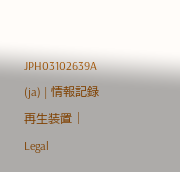JPH03102639A (ja) | 情報記録再生装置 |
Legal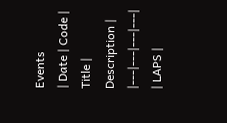Events
| Date | Code | Title | Description |
|---|---|---|---|
| LAPS |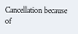Cancellation because of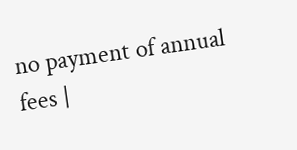no payment of annual fees |